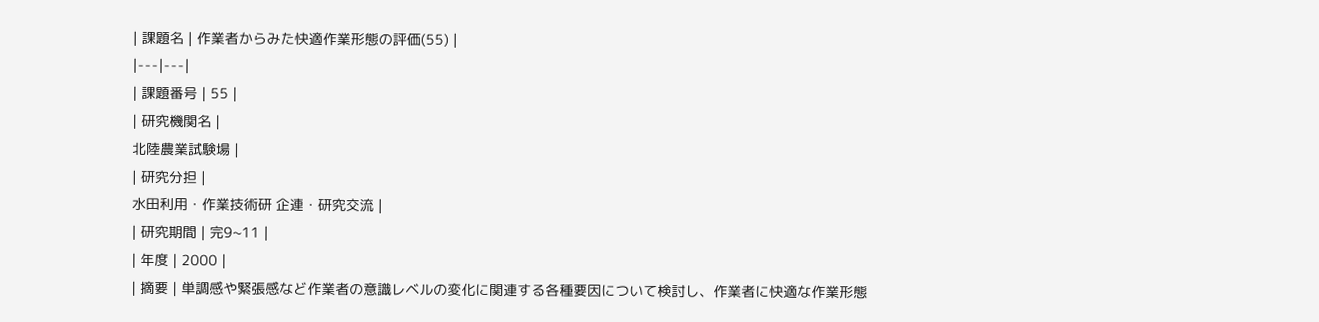| 課題名 | 作業者からみた快適作業形態の評価(55) |
|---|---|
| 課題番号 | 55 |
| 研究機関名 |
北陸農業試験場 |
| 研究分担 |
水田利用・作業技術研 企連・研究交流 |
| 研究期間 | 完9~11 |
| 年度 | 2000 |
| 摘要 | 単調感や緊張感など作業者の意識レベルの変化に関連する各種要因について検討し、作業者に快適な作業形態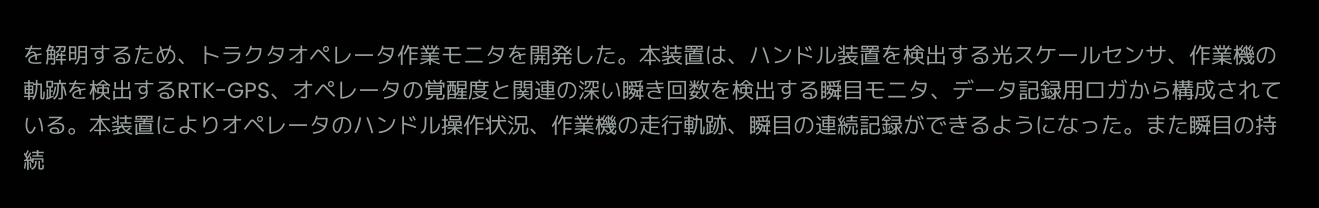を解明するため、トラクタオペレータ作業モニタを開発した。本装置は、ハンドル装置を検出する光スケールセンサ、作業機の軌跡を検出するRTK-GPS、オペレータの覚醒度と関連の深い瞬き回数を検出する瞬目モニタ、データ記録用ロガから構成されている。本装置によりオペレータのハンドル操作状況、作業機の走行軌跡、瞬目の連続記録ができるようになった。また瞬目の持続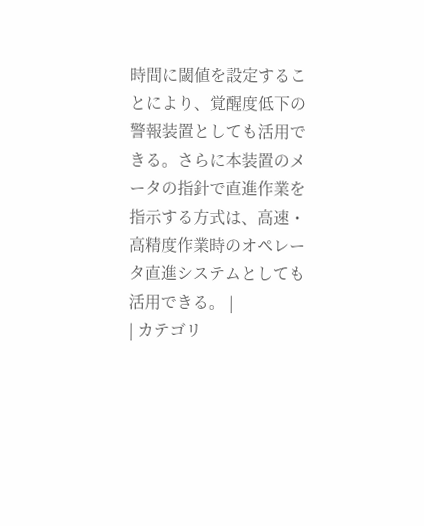時間に閾値を設定することにより、覚醒度低下の警報装置としても活用できる。さらに本装置のメータの指針で直進作業を指示する方式は、高速・高精度作業時のオペレータ直進システムとしても活用できる。 |
| カテゴリ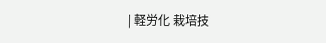| 軽労化 栽培技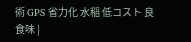術 GPS 省力化 水稲 低コスト 良食味 |